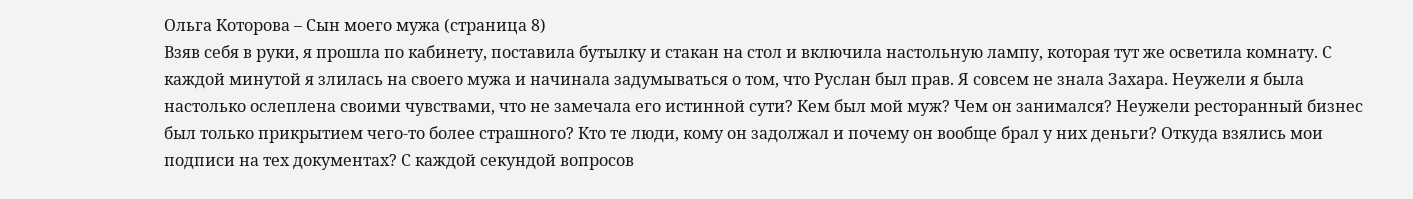Ольга Которова – Сын моего мужа (страница 8)
Взяв себя в руки, я прошла по кабинету, поставила бутылку и стакан на стол и включила настольную лампу, которая тут же осветила комнату. С каждой минутой я злилась на своего мужа и начинала задумываться о том, что Руслан был прав. Я совсем не знала Захара. Неужели я была настолько ослеплена своими чувствами, что не замечала его истинной сути? Кем был мой муж? Чем он занимался? Неужели ресторанный бизнес был только прикрытием чего-то более страшного? Кто те люди, кому он задолжал и почему он вообще брал у них деньги? Откуда взялись мои подписи на тех документах? С каждой секундой вопросов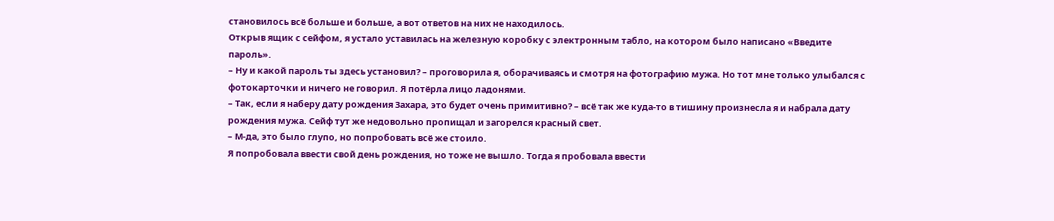становилось всё больше и больше, а вот ответов на них не находилось.
Открыв ящик с сейфом, я устало уставилась на железную коробку с электронным табло, на котором было написано «Введите пароль».
– Ну и какой пароль ты здесь установил? – проговорила я, оборачиваясь и смотря на фотографию мужа. Но тот мне только улыбался с фотокарточки и ничего не говорил. Я потёрла лицо ладонями.
– Так, если я наберу дату рождения Захара, это будет очень примитивно? – всё так же куда-то в тишину произнесла я и набрала дату рождения мужа. Сейф тут же недовольно пропищал и загорелся красный свет.
– М-да, это было глупо, но попробовать всё же стоило.
Я попробовала ввести свой день рождения, но тоже не вышло. Тогда я пробовала ввести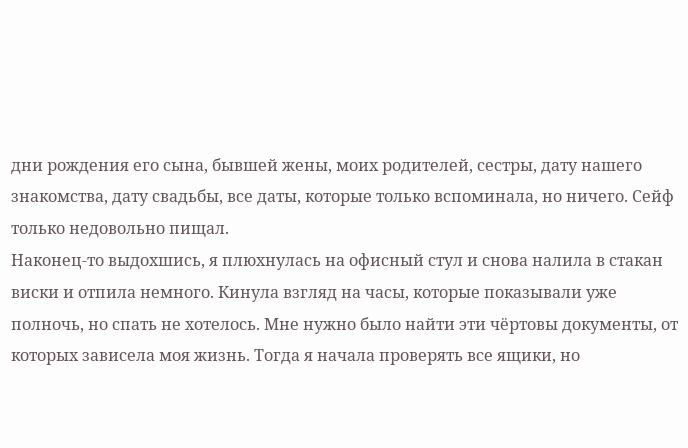дни рождения его сына, бывшей жены, моих родителей, сестры, дату нашего знакомства, дату свадьбы, все даты, которые только вспоминала, но ничего. Сейф только недовольно пищал.
Наконец-то выдохшись, я плюхнулась на офисный стул и снова налила в стакан виски и отпила немного. Кинула взгляд на часы, которые показывали уже полночь, но спать не хотелось. Мне нужно было найти эти чёртовы документы, от которых зависела моя жизнь. Тогда я начала проверять все ящики, но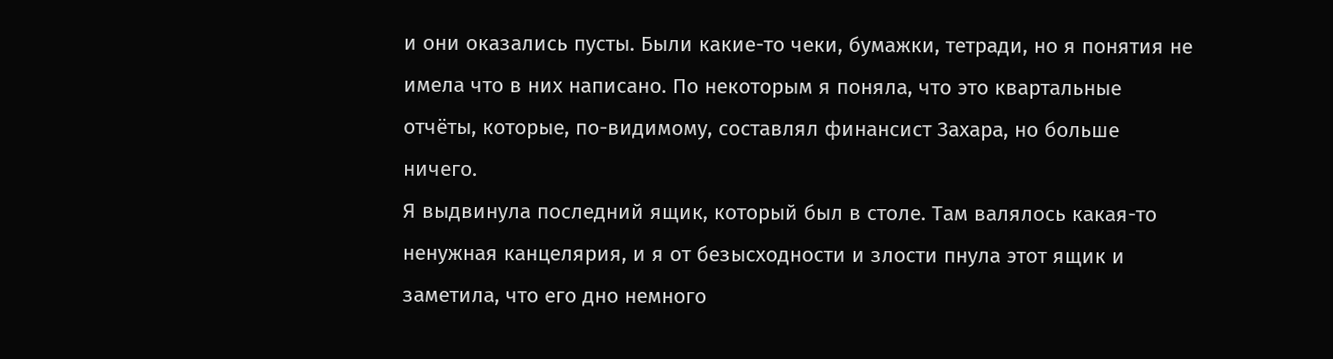и они оказались пусты. Были какие-то чеки, бумажки, тетради, но я понятия не имела что в них написано. По некоторым я поняла, что это квартальные отчёты, которые, по-видимому, составлял финансист Захара, но больше ничего.
Я выдвинула последний ящик, который был в столе. Там валялось какая-то ненужная канцелярия, и я от безысходности и злости пнула этот ящик и заметила, что его дно немного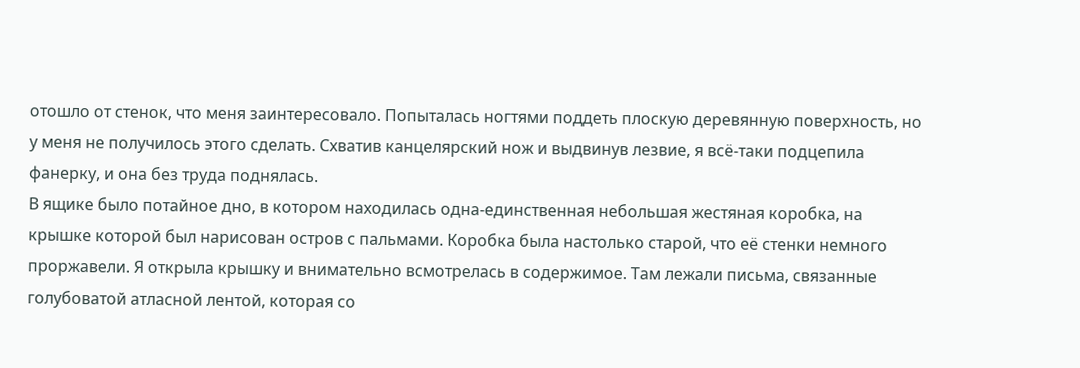отошло от стенок, что меня заинтересовало. Попыталась ногтями поддеть плоскую деревянную поверхность, но у меня не получилось этого сделать. Схватив канцелярский нож и выдвинув лезвие, я всё-таки подцепила фанерку, и она без труда поднялась.
В ящике было потайное дно, в котором находилась одна-единственная небольшая жестяная коробка, на крышке которой был нарисован остров с пальмами. Коробка была настолько старой, что её стенки немного проржавели. Я открыла крышку и внимательно всмотрелась в содержимое. Там лежали письма, связанные голубоватой атласной лентой, которая со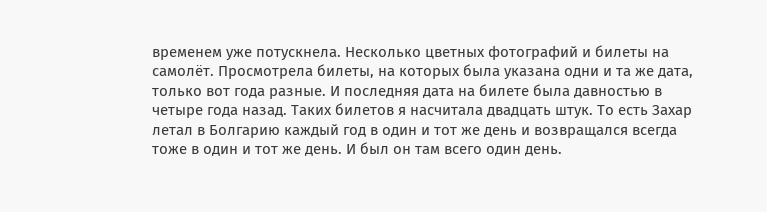временем уже потускнела. Несколько цветных фотографий и билеты на самолёт. Просмотрела билеты, на которых была указана одни и та же дата, только вот года разные. И последняя дата на билете была давностью в четыре года назад. Таких билетов я насчитала двадцать штук. То есть Захар летал в Болгарию каждый год в один и тот же день и возвращался всегда тоже в один и тот же день. И был он там всего один день.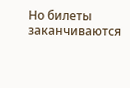Но билеты заканчиваются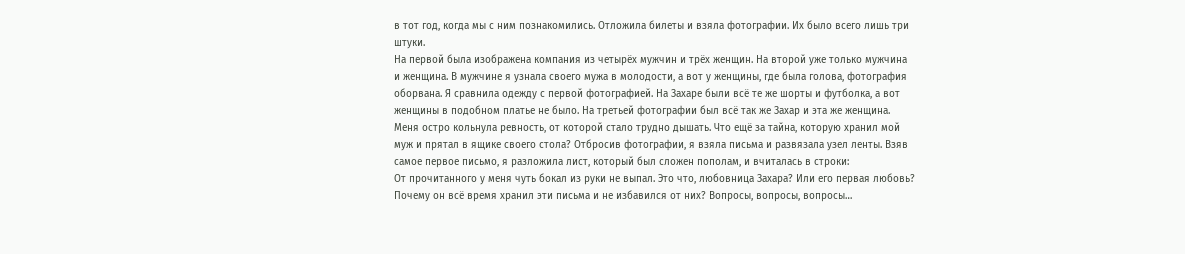в тот год, когда мы с ним познакомились. Отложила билеты и взяла фотографии. Их было всего лишь три штуки.
На первой была изображена компания из четырёх мужчин и трёх женщин. На второй уже только мужчина и женщина. В мужчине я узнала своего мужа в молодости, а вот у женщины, где была голова, фотография оборвана. Я сравнила одежду с первой фотографией. На Захаре были всё те же шорты и футболка, а вот женщины в подобном платье не было. На третьей фотографии был всё так же Захар и эта же женщина.
Меня остро кольнула ревность, от которой стало трудно дышать. Что ещё за тайна, которую хранил мой муж и прятал в ящике своего стола? Отбросив фотографии, я взяла письма и развязала узел ленты. Взяв самое первое письмо, я разложила лист, который был сложен пополам, и вчиталась в строки:
От прочитанного у меня чуть бокал из руки не выпал. Это что, любовница Захара? Или его первая любовь? Почему он всё время хранил эти письма и не избавился от них? Вопросы, вопросы, вопросы…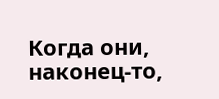Когда они, наконец-то,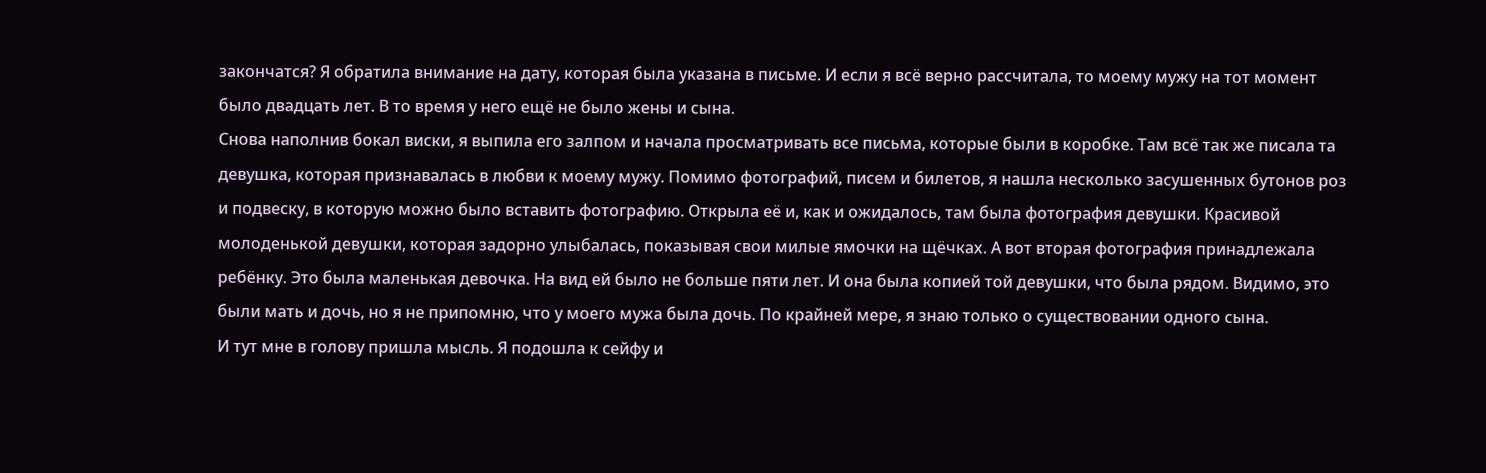закончатся? Я обратила внимание на дату, которая была указана в письме. И если я всё верно рассчитала, то моему мужу на тот момент было двадцать лет. В то время у него ещё не было жены и сына.
Снова наполнив бокал виски, я выпила его залпом и начала просматривать все письма, которые были в коробке. Там всё так же писала та девушка, которая признавалась в любви к моему мужу. Помимо фотографий, писем и билетов, я нашла несколько засушенных бутонов роз и подвеску, в которую можно было вставить фотографию. Открыла её и, как и ожидалось, там была фотография девушки. Красивой молоденькой девушки, которая задорно улыбалась, показывая свои милые ямочки на щёчках. А вот вторая фотография принадлежала ребёнку. Это была маленькая девочка. На вид ей было не больше пяти лет. И она была копией той девушки, что была рядом. Видимо, это были мать и дочь, но я не припомню, что у моего мужа была дочь. По крайней мере, я знаю только о существовании одного сына.
И тут мне в голову пришла мысль. Я подошла к сейфу и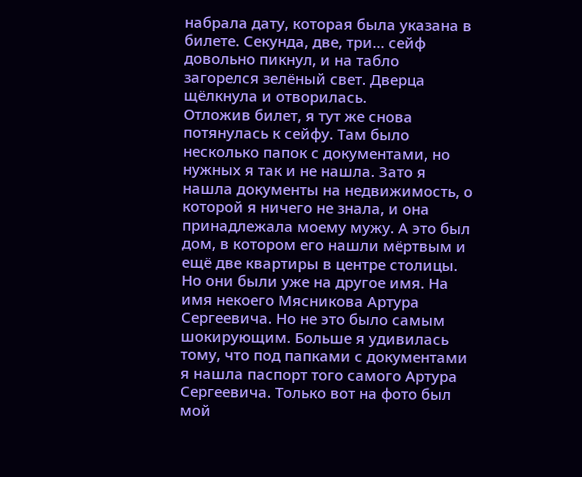набрала дату, которая была указана в билете. Секунда, две, три… сейф довольно пикнул, и на табло загорелся зелёный свет. Дверца щёлкнула и отворилась.
Отложив билет, я тут же снова потянулась к сейфу. Там было несколько папок с документами, но нужных я так и не нашла. Зато я нашла документы на недвижимость, о которой я ничего не знала, и она принадлежала моему мужу. А это был дом, в котором его нашли мёртвым и ещё две квартиры в центре столицы. Но они были уже на другое имя. На имя некоего Мясникова Артура Сергеевича. Но не это было самым шокирующим. Больше я удивилась тому, что под папками с документами я нашла паспорт того самого Артура Сергеевича. Только вот на фото был мой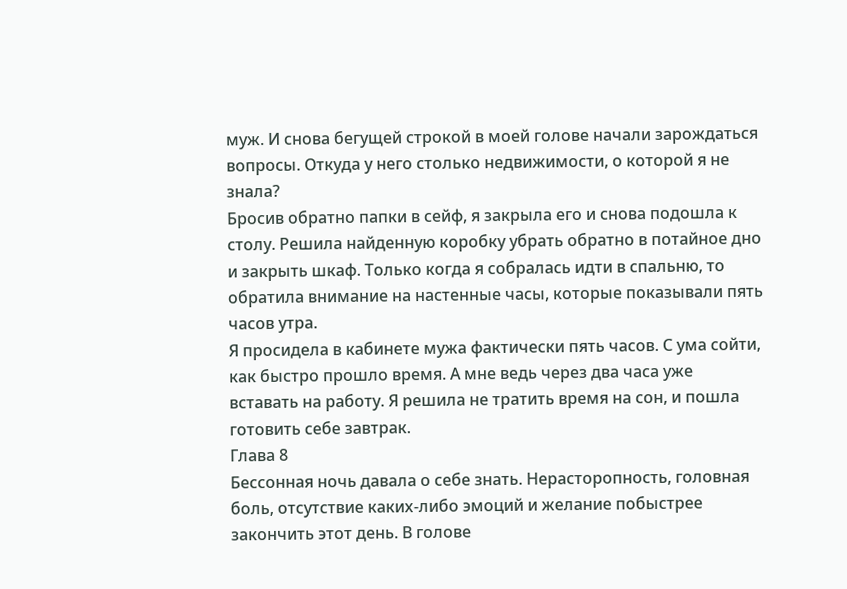муж. И снова бегущей строкой в моей голове начали зарождаться вопросы. Откуда у него столько недвижимости, о которой я не знала?
Бросив обратно папки в сейф, я закрыла его и снова подошла к столу. Решила найденную коробку убрать обратно в потайное дно и закрыть шкаф. Только когда я собралась идти в спальню, то обратила внимание на настенные часы, которые показывали пять часов утра.
Я просидела в кабинете мужа фактически пять часов. С ума сойти, как быстро прошло время. А мне ведь через два часа уже вставать на работу. Я решила не тратить время на сон, и пошла готовить себе завтрак.
Глава 8
Бессонная ночь давала о себе знать. Нерасторопность, головная боль, отсутствие каких-либо эмоций и желание побыстрее закончить этот день. В голове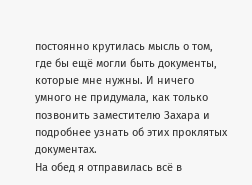постоянно крутилась мысль о том, где бы ещё могли быть документы, которые мне нужны. И ничего умного не придумала, как только позвонить заместителю Захара и подробнее узнать об этих проклятых документах.
На обед я отправилась всё в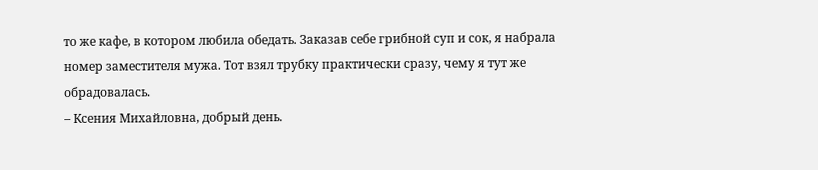то же кафе, в котором любила обедать. Заказав себе грибной суп и сок, я набрала номер заместителя мужа. Тот взял трубку практически сразу, чему я тут же обрадовалась.
– Ксения Михайловна, добрый день.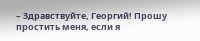– Здравствуйте, Георгий! Прошу простить меня, если я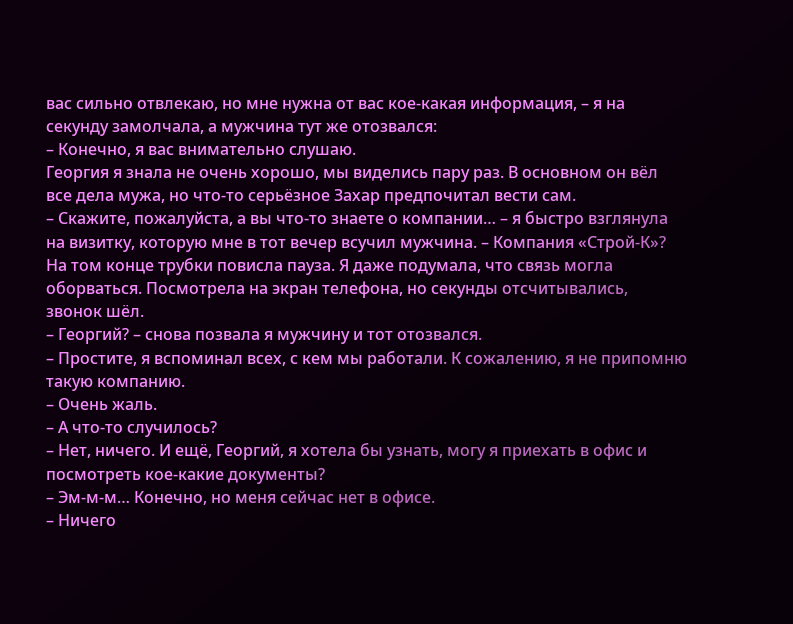вас сильно отвлекаю, но мне нужна от вас кое-какая информация, – я на секунду замолчала, а мужчина тут же отозвался:
– Конечно, я вас внимательно слушаю.
Георгия я знала не очень хорошо, мы виделись пару раз. В основном он вёл все дела мужа, но что-то серьёзное Захар предпочитал вести сам.
– Скажите, пожалуйста, а вы что-то знаете о компании… – я быстро взглянула на визитку, которую мне в тот вечер всучил мужчина. – Компания «Строй-К»?
На том конце трубки повисла пауза. Я даже подумала, что связь могла оборваться. Посмотрела на экран телефона, но секунды отсчитывались, звонок шёл.
– Георгий? – снова позвала я мужчину и тот отозвался.
– Простите, я вспоминал всех, с кем мы работали. К сожалению, я не припомню такую компанию.
– Очень жаль.
– А что-то случилось?
– Нет, ничего. И ещё, Георгий, я хотела бы узнать, могу я приехать в офис и посмотреть кое-какие документы?
– Эм-м-м… Конечно, но меня сейчас нет в офисе.
– Ничего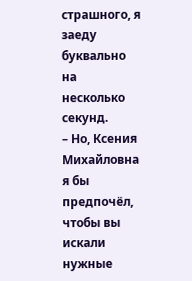страшного, я заеду буквально на несколько секунд.
– Но, Ксения Михайловна я бы предпочёл, чтобы вы искали нужные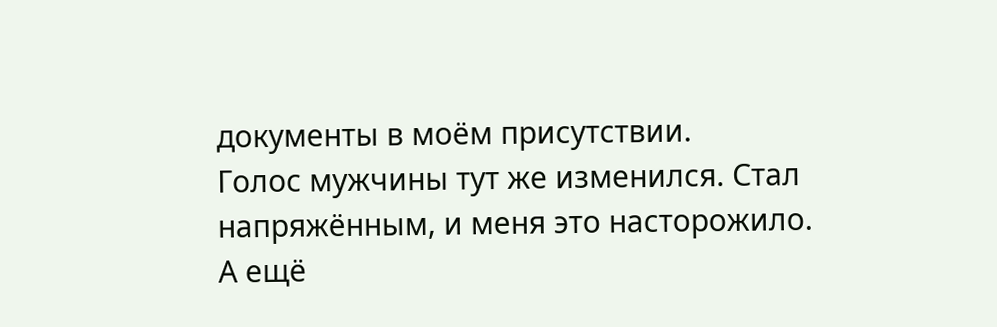документы в моём присутствии.
Голос мужчины тут же изменился. Стал напряжённым, и меня это насторожило. А ещё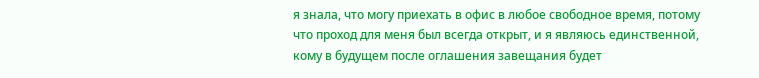я знала, что могу приехать в офис в любое свободное время, потому что проход для меня был всегда открыт, и я являюсь единственной, кому в будущем после оглашения завещания будет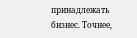принадлежать бизнес. Точнее,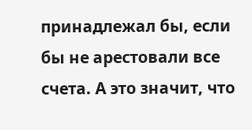принадлежал бы, если бы не арестовали все счета. А это значит, что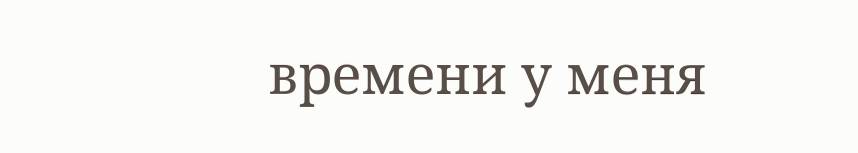времени у меня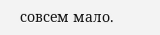совсем мало.